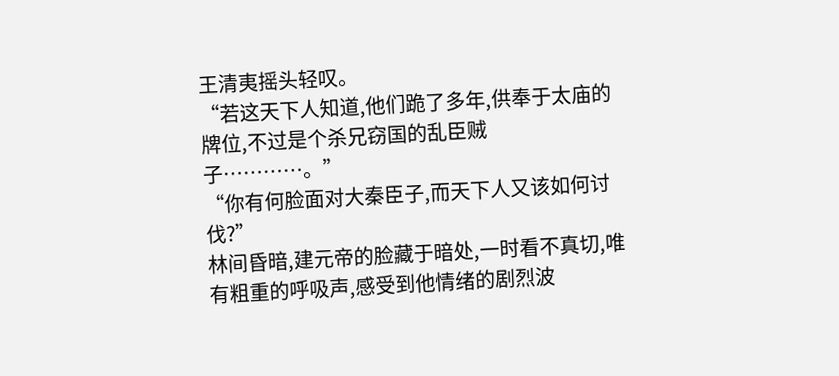王清夷摇头轻叹。
“若这天下人知道,他们跪了多年,供奉于太庙的牌位,不过是个杀兄窃国的乱臣贼子…………。”
“你有何脸面对大秦臣子,而天下人又该如何讨伐?”
林间昏暗,建元帝的脸藏于暗处,一时看不真切,唯有粗重的呼吸声,感受到他情绪的剧烈波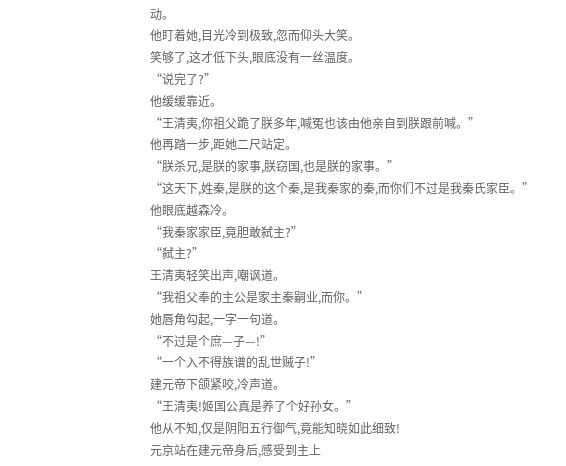动。
他盯着她,目光冷到极致,忽而仰头大笑。
笑够了,这才低下头,眼底没有一丝温度。
“说完了?”
他缓缓靠近。
“王清夷,你祖父跪了朕多年,喊冤也该由他亲自到朕跟前喊。”
他再踏一步,距她二尺站定。
“朕杀兄,是朕的家事,朕窃国,也是朕的家事。”
“这天下,姓秦,是朕的这个秦,是我秦家的秦,而你们不过是我秦氏家臣。”
他眼底越森冷。
“我秦家家臣,竟胆敢弑主?”
“弑主?”
王清夷轻笑出声,嘲讽道。
“我祖父奉的主公是家主秦嗣业,而你。”
她唇角勾起,一字一句道。
“不过是个庶—子—!”
“一个入不得族谱的乱世贼子!”
建元帝下颌紧咬,冷声道。
“王清夷!姬国公真是养了个好孙女。”
他从不知,仅是阴阳五行御气,竟能知晓如此细致!
元京站在建元帝身后,感受到主上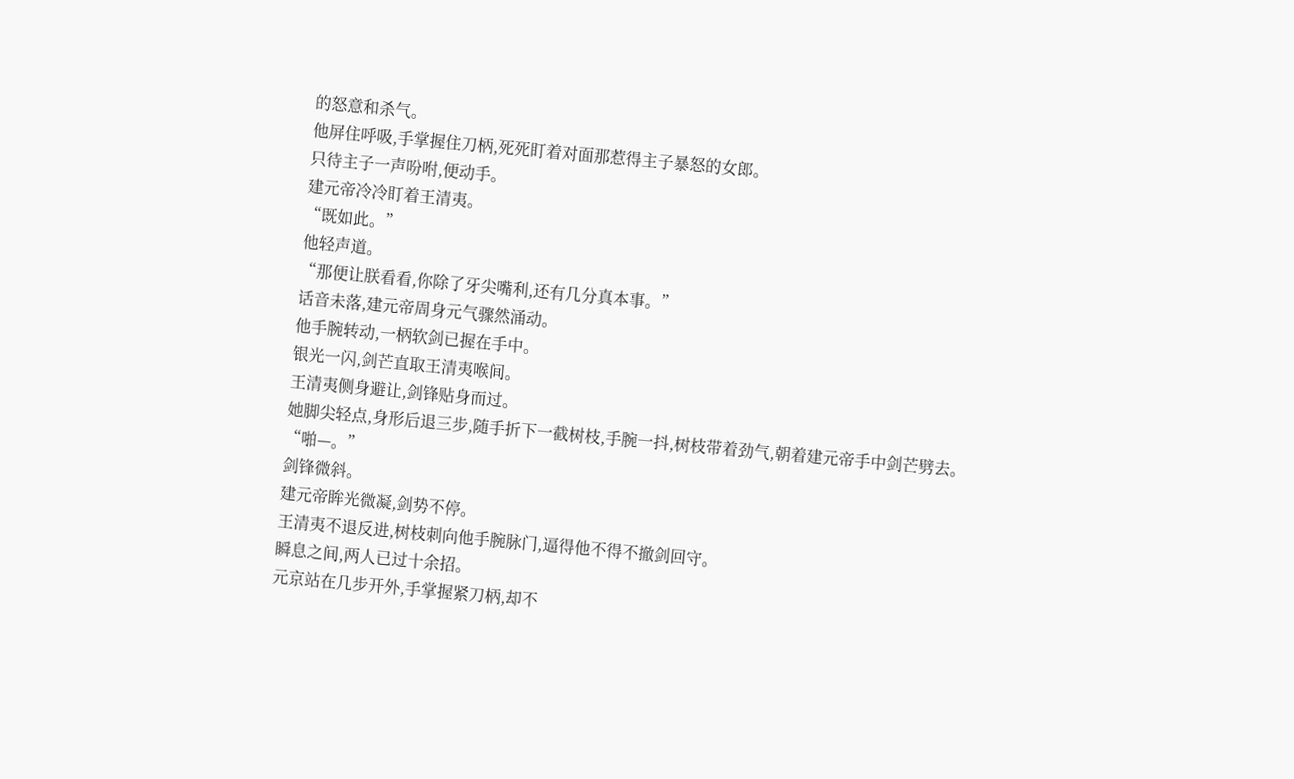的怒意和杀气。
他屏住呼吸,手掌握住刀柄,死死盯着对面那惹得主子暴怒的女郎。
只待主子一声吩咐,便动手。
建元帝冷冷盯着王清夷。
“既如此。”
他轻声道。
“那便让朕看看,你除了牙尖嘴利,还有几分真本事。”
话音未落,建元帝周身元气骤然涌动。
他手腕转动,一柄软剑已握在手中。
银光一闪,剑芒直取王清夷喉间。
王清夷侧身避让,剑锋贴身而过。
她脚尖轻点,身形后退三步,随手折下一截树枝,手腕一抖,树枝带着劲气,朝着建元帝手中剑芒劈去。
“啪—。”
剑锋微斜。
建元帝眸光微凝,剑势不停。
王清夷不退反进,树枝刺向他手腕脉门,逼得他不得不撤剑回守。
瞬息之间,两人已过十余招。
元京站在几步开外,手掌握紧刀柄,却不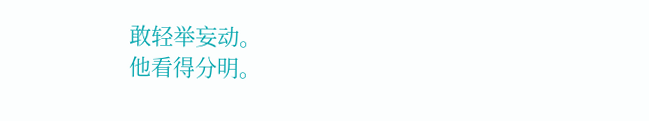敢轻举妄动。
他看得分明。